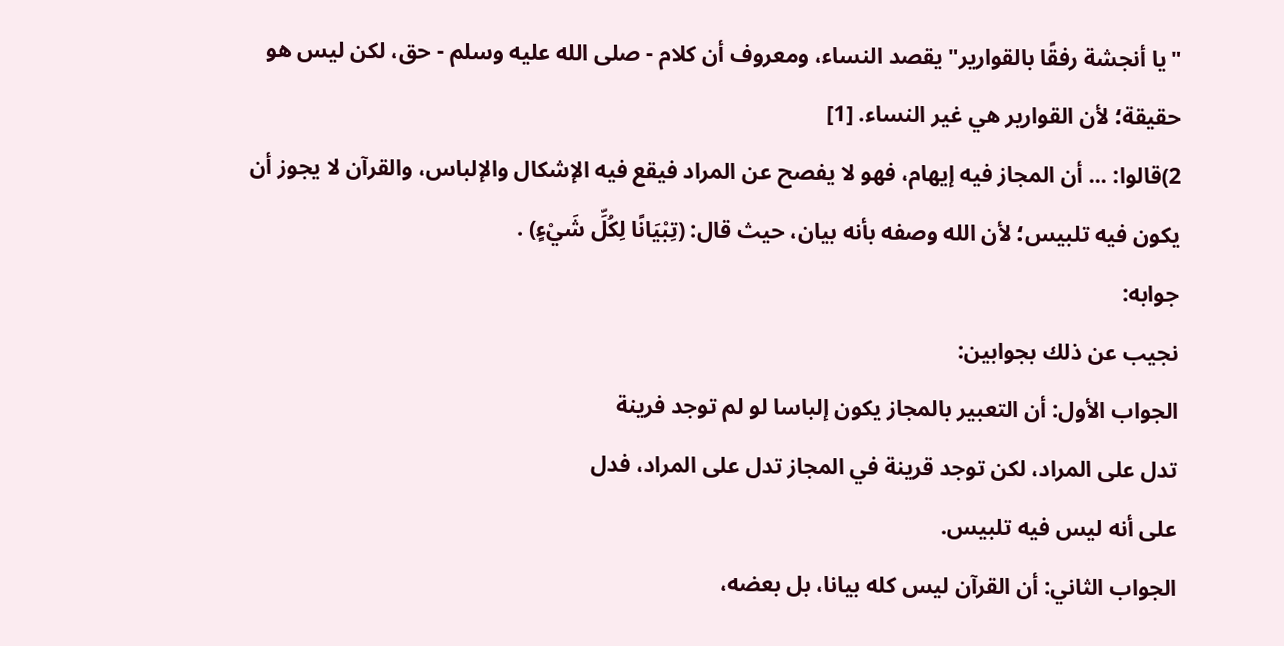"يا أنجشة رفقًا بالقوارير"يقصد النساء، ومعروف أن كلام - صلى الله عليه وسلم - حق، لكن ليس هو حقيقة؛ لأن القوارير هي غير النساء. [1]
2)قالوا: ... أن المجاز فيه إيهام، فهو لا يفصح عن المراد فيقع فيه الإشكال والإلباس، والقرآن لا يجوز أن يكون فيه تلبيس؛ لأن الله وصفه بأنه بيان، حيث قال: (تِبْيَانًا لِكُلِّ شَيْءٍ) .
جوابه:
نجيب عن ذلك بجوابين:
الجواب الأول: أن التعبير بالمجاز يكون إلباسا لو لم توجد فرينة
تدل على المراد، لكن توجد قرينة في المجاز تدل على المراد، فدل
على أنه ليس فيه تلبيس.
الجواب الثاني: أن القرآن ليس كله بيانا، بل بعضه،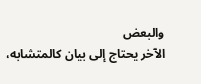والبعض
الآخر يحتاج إلى بيان كالمتشابه،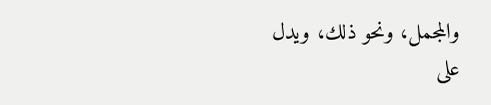والمجمل، ونحو ذلك، ويدل
على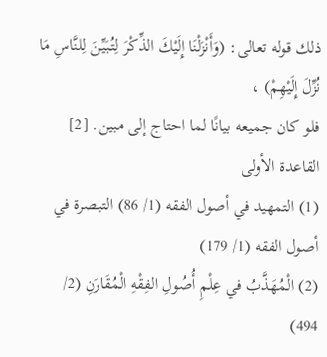ذلك قوله تعالى: (وَأَنْزَلْنَا إِلَيْكَ الذِّكْرَ لِتُبَيِّنَ لِلنَّاسِ مَا نُزِّلَ إِلَيْهِمْ) ،
فلو كان جميعه بيانًا لما احتاج إلى مبين. [2]
القاعدة الأولى
(1) التمهيد في أصول الفقه (1/ 86) التبصرة في أصول الفقه (1/ 179)
(2) الْمُهَذَّبُ في عِلْمِ أُصُولِ الفِقْهِ الْمُقَارَنِ (2/ 494)